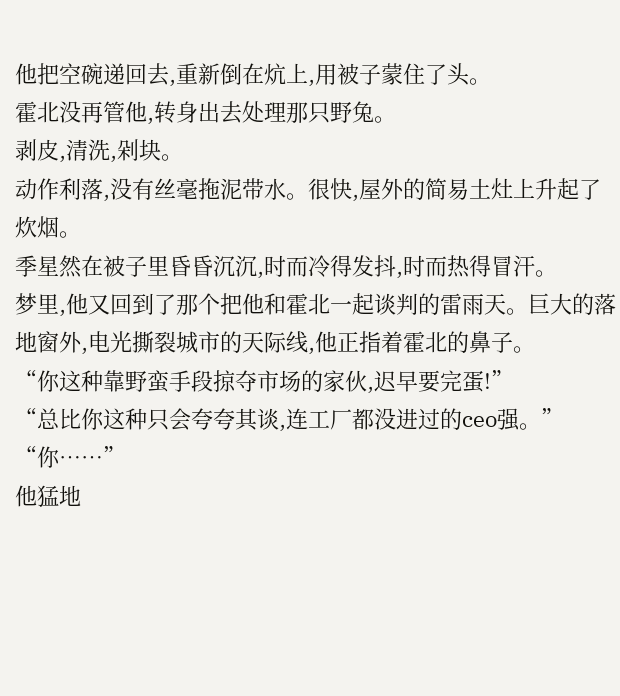他把空碗递回去,重新倒在炕上,用被子蒙住了头。
霍北没再管他,转身出去处理那只野兔。
剥皮,清洗,剁块。
动作利落,没有丝毫拖泥带水。很快,屋外的简易土灶上升起了炊烟。
季星然在被子里昏昏沉沉,时而冷得发抖,时而热得冒汗。
梦里,他又回到了那个把他和霍北一起谈判的雷雨天。巨大的落地窗外,电光撕裂城市的天际线,他正指着霍北的鼻子。
“你这种靠野蛮手段掠夺市场的家伙,迟早要完蛋!”
“总比你这种只会夸夸其谈,连工厂都没进过的ceo强。”
“你……”
他猛地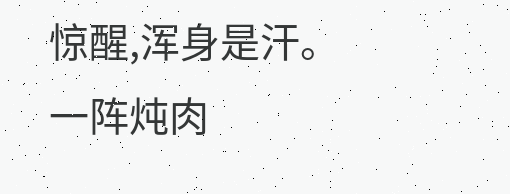惊醒,浑身是汗。
一阵炖肉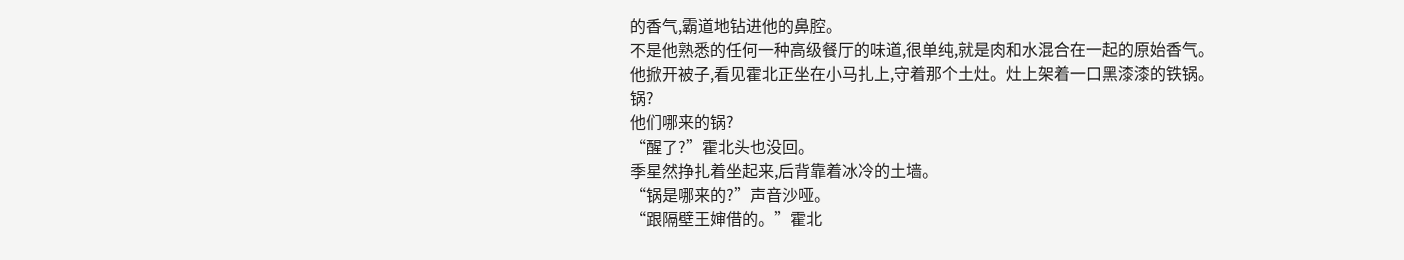的香气,霸道地钻进他的鼻腔。
不是他熟悉的任何一种高级餐厅的味道,很单纯,就是肉和水混合在一起的原始香气。
他掀开被子,看见霍北正坐在小马扎上,守着那个土灶。灶上架着一口黑漆漆的铁锅。
锅?
他们哪来的锅?
“醒了?”霍北头也没回。
季星然挣扎着坐起来,后背靠着冰冷的土墙。
“锅是哪来的?”声音沙哑。
“跟隔壁王婶借的。”霍北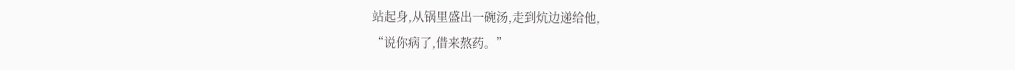站起身,从锅里盛出一碗汤,走到炕边递给他,
“说你病了,借来熬药。”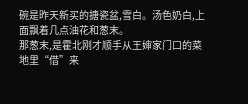碗是昨天新买的搪瓷盆,雪白。汤色奶白,上面飘着几点油花和葱末。
那葱末,是霍北刚才顺手从王婶家门口的菜地里“借”来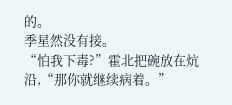的。
季星然没有接。
“怕我下毒?”霍北把碗放在炕沿,“那你就继续病着。”